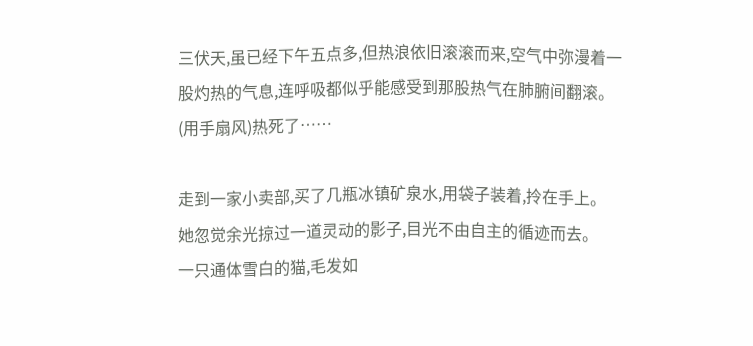三伏天,虽已经下午五点多,但热浪依旧滚滚而来,空气中弥漫着一股灼热的气息,连呼吸都似乎能感受到那股热气在肺腑间翻滚。
(用手扇风)热死了……

走到一家小卖部,买了几瓶冰镇矿泉水,用袋子装着,拎在手上。
她忽觉余光掠过一道灵动的影子,目光不由自主的循迹而去。
一只通体雪白的猫,毛发如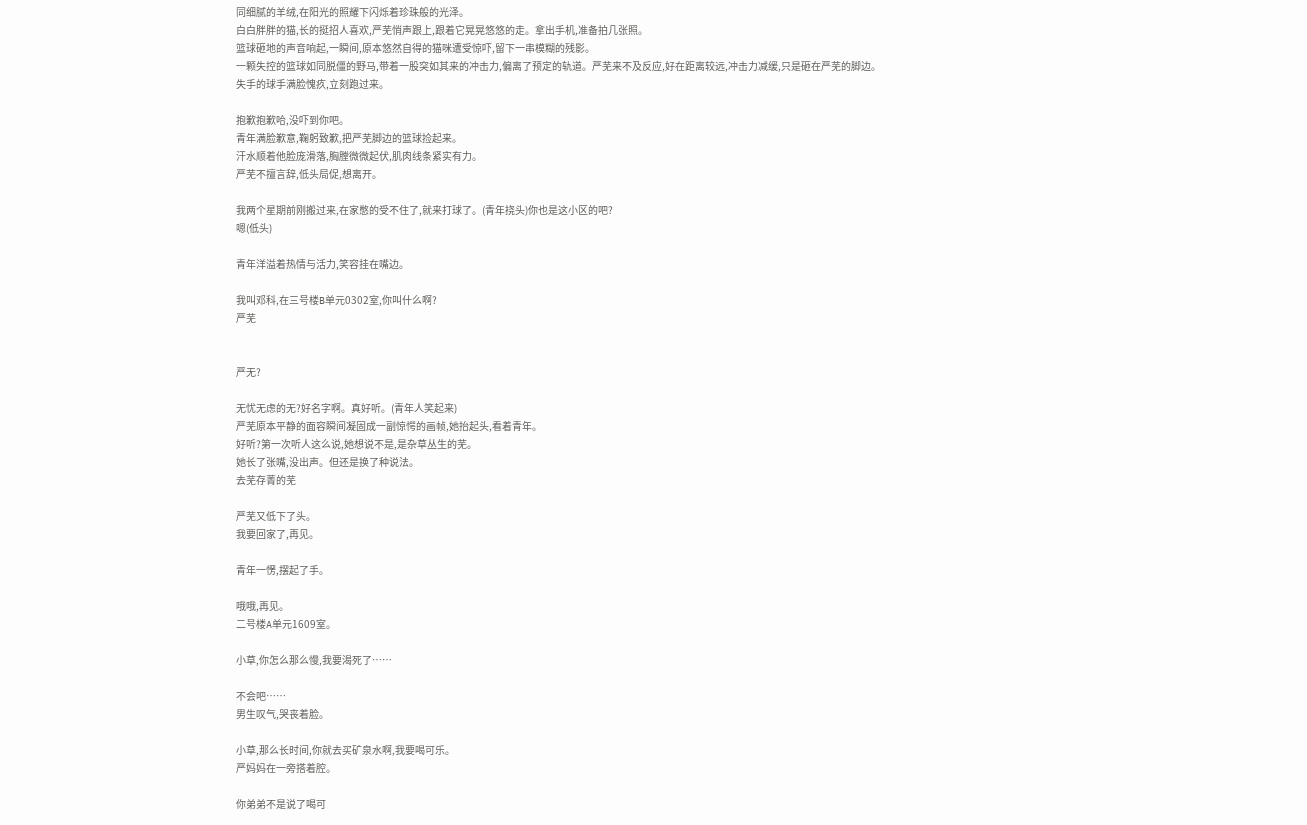同细腻的羊绒,在阳光的照耀下闪烁着珍珠般的光泽。
白白胖胖的猫,长的挺招人喜欢,严芜悄声跟上,跟着它晃晃悠悠的走。拿出手机,准备拍几张照。
篮球砸地的声音响起,一瞬间,原本悠然自得的猫咪遭受惊吓,留下一串模糊的残影。
一颗失控的篮球如同脱僵的野马,带着一股突如其来的冲击力,偏离了预定的轨道。严芜来不及反应,好在距离较远,冲击力减缓,只是砸在严芜的脚边。
失手的球手满脸愧疚,立刻跑过来。

抱歉抱歉哈,没吓到你吧。
青年满脸歉意,鞠躬致歉,把严芜脚边的篮球捡起来。
汗水顺着他脸庞滑落,胸膛微微起伏,肌肉线条紧实有力。
严芜不擅言辞,低头局促,想离开。

我两个星期前刚搬过来,在家憋的受不住了,就来打球了。(青年挠头)你也是这小区的吧?
嗯(低头)

青年洋溢着热情与活力,笑容挂在嘴边。

我叫邓科,在三号楼B单元0302室,你叫什么啊?
严芜


严无?

无忧无虑的无?好名字啊。真好听。(青年人笑起来)
严芜原本平静的面容瞬间凝固成一副惊愕的画帧,她抬起头,看着青年。
好听?第一次听人这么说,她想说不是,是杂草丛生的芜。
她长了张嘴,没出声。但还是换了种说法。
去芜存菁的芜

严芜又低下了头。
我要回家了,再见。

青年一愣,摆起了手。

哦哦,再见。
二号楼A单元1609室。

小草,你怎么那么慢,我要渴死了……

不会吧……
男生叹气,哭丧着脸。

小草,那么长时间,你就去买矿泉水啊,我要喝可乐。
严妈妈在一旁搭着腔。

你弟弟不是说了喝可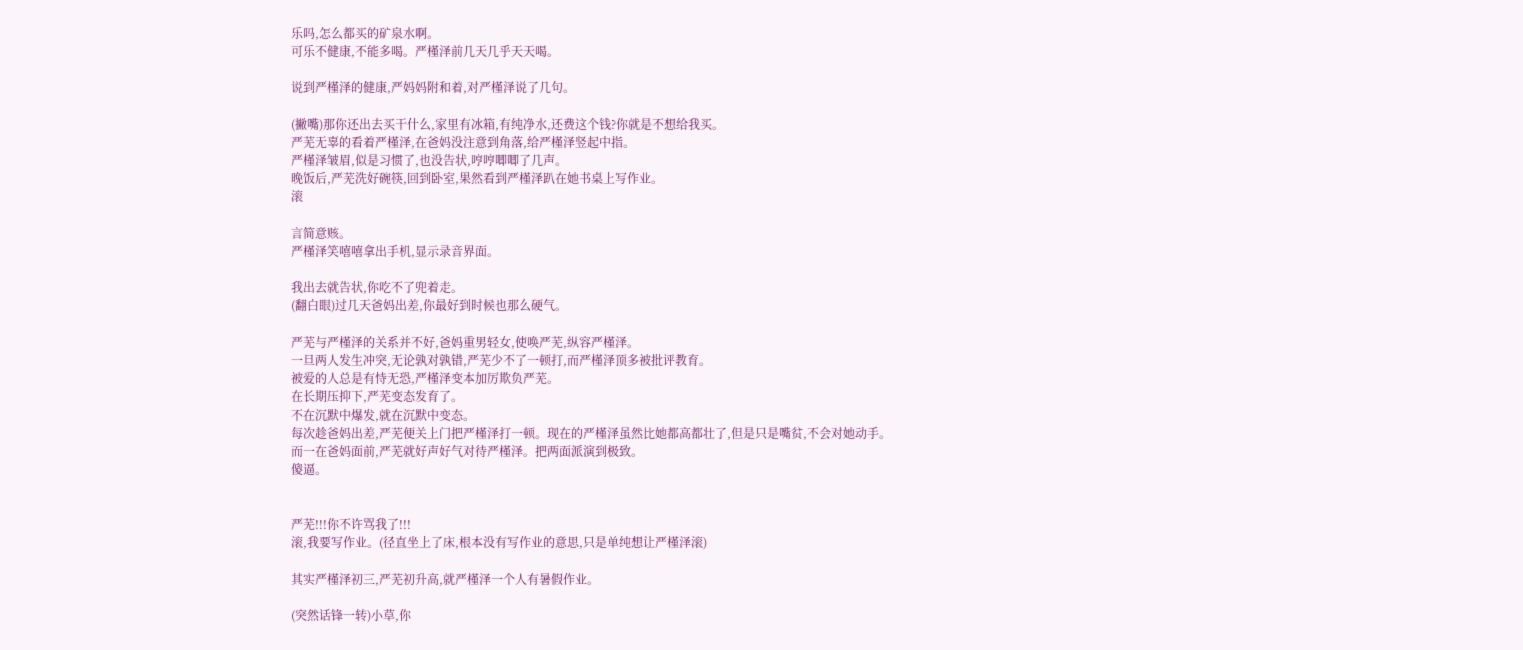乐吗,怎么都买的矿泉水啊。
可乐不健康,不能多喝。严槿泽前几天几乎天天喝。

说到严槿泽的健康,严妈妈附和着,对严槿泽说了几句。

(撇嘴)那你还出去买干什么,家里有冰箱,有纯净水,还费这个钱?你就是不想给我买。
严芜无辜的看着严槿泽,在爸妈没注意到角落,给严槿泽竖起中指。
严槿泽皱眉,似是习惯了,也没告状,哼哼唧唧了几声。
晚饭后,严芜洗好碗筷,回到卧室,果然看到严槿泽趴在她书桌上写作业。
滚

言简意赅。
严槿泽笑嘻嘻拿出手机,显示录音界面。

我出去就告状,你吃不了兜着走。
(翻白眼)过几天爸妈出差,你最好到时候也那么硬气。

严芜与严槿泽的关系并不好,爸妈重男轻女,使唤严芜,纵容严槿泽。
一旦两人发生冲突,无论孰对孰错,严芜少不了一顿打,而严槿泽顶多被批评教育。
被爱的人总是有恃无恐,严槿泽变本加厉欺负严芜。
在长期压抑下,严芜变态发育了。
不在沉默中爆发,就在沉默中变态。
每次趁爸妈出差,严芜便关上门把严槿泽打一顿。现在的严槿泽虽然比她都高都壮了,但是只是嘴贫,不会对她动手。
而一在爸妈面前,严芜就好声好气对待严槿泽。把两面派演到极致。
傻逼。


严芜!!!你不许骂我了!!!
滚,我要写作业。(径直坐上了床,根本没有写作业的意思,只是单纯想让严槿泽滚)

其实严槿泽初三,严芜初升高,就严槿泽一个人有暑假作业。

(突然话锋一转)小草,你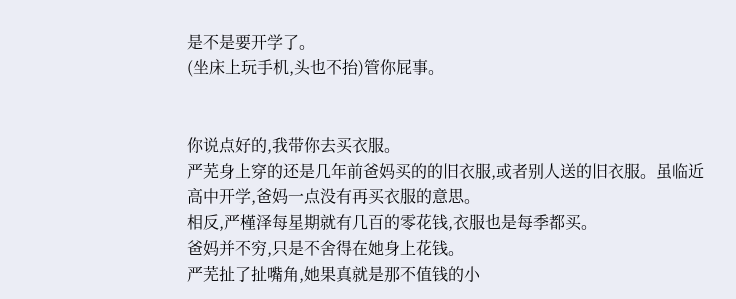是不是要开学了。
(坐床上玩手机,头也不抬)管你屁事。


你说点好的,我带你去买衣服。
严芜身上穿的还是几年前爸妈买的的旧衣服,或者别人送的旧衣服。虽临近高中开学,爸妈一点没有再买衣服的意思。
相反,严槿泽每星期就有几百的零花钱,衣服也是每季都买。
爸妈并不穷,只是不舍得在她身上花钱。
严芜扯了扯嘴角,她果真就是那不值钱的小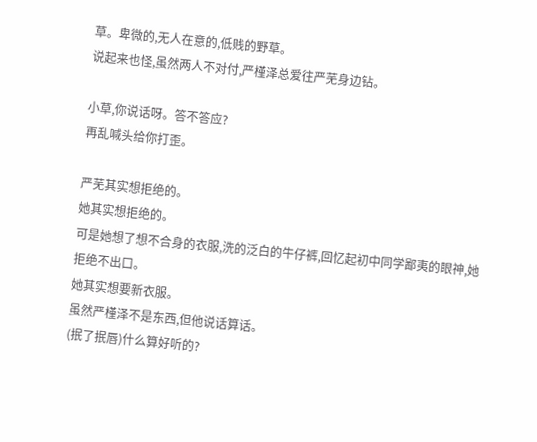草。卑微的,无人在意的,低贱的野草。
说起来也怪,虽然两人不对付,严槿泽总爱往严芜身边钻。

小草,你说话呀。答不答应?
再乱喊头给你打歪。

严芜其实想拒绝的。
她其实想拒绝的。
可是她想了想不合身的衣服,洗的泛白的牛仔裤,回忆起初中同学鄙夷的眼神,她拒绝不出口。
她其实想要新衣服。
虽然严槿泽不是东西,但他说话算话。
(抿了抿唇)什么算好听的?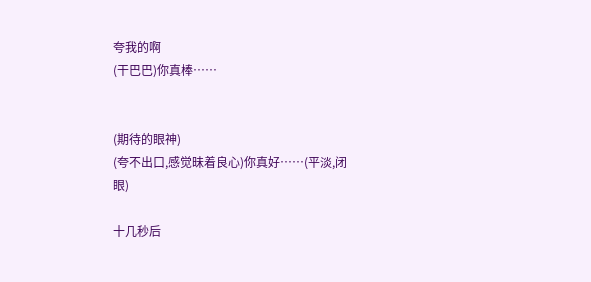夸我的啊
(干巴巴)你真棒……


(期待的眼神)
(夸不出口,感觉昧着良心)你真好……(平淡,闭眼)

十几秒后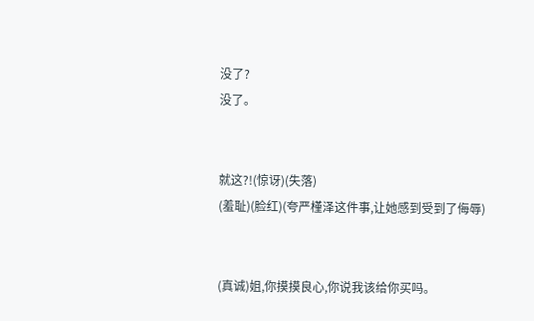没了?
没了。


就这?!(惊讶)(失落)
(羞耻)(脸红)(夸严槿泽这件事,让她感到受到了侮辱)


(真诚)姐,你摸摸良心,你说我该给你买吗。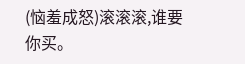(恼羞成怒)滚滚滚,谁要你买。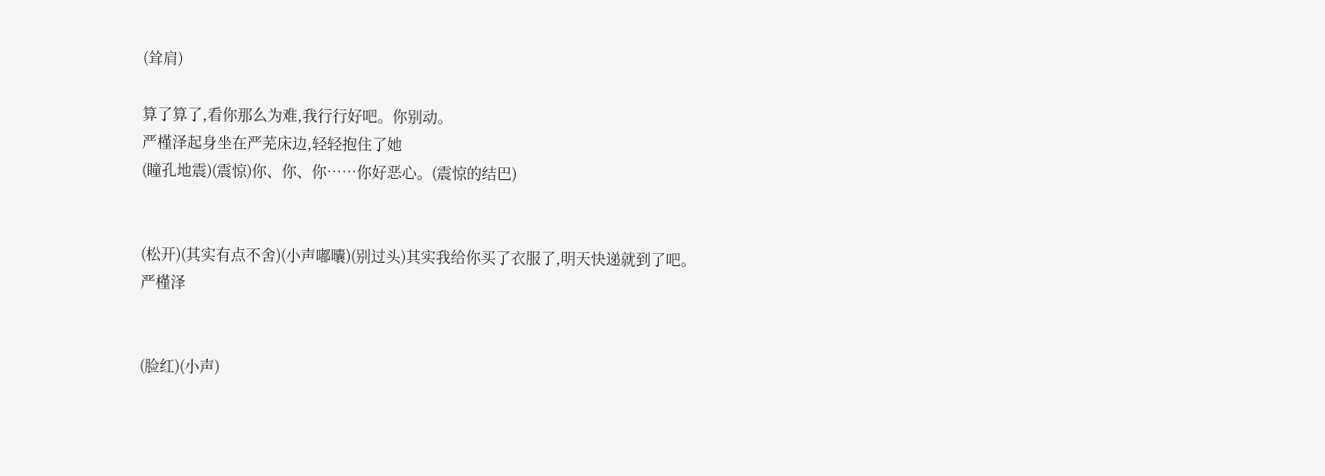(耸肩)

算了算了,看你那么为难,我行行好吧。你别动。
严槿泽起身坐在严芜床边,轻轻抱住了她
(瞳孔地震)(震惊)你、你、你……你好恶心。(震惊的结巴)


(松开)(其实有点不舍)(小声嘟囔)(别过头)其实我给你买了衣服了,明天快递就到了吧。
严槿泽


(脸红)(小声)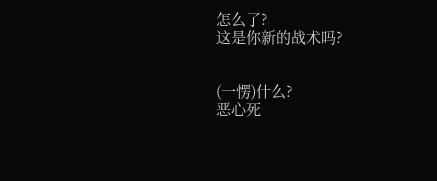怎么了?
这是你新的战术吗?


(一愣)什么?
恶心死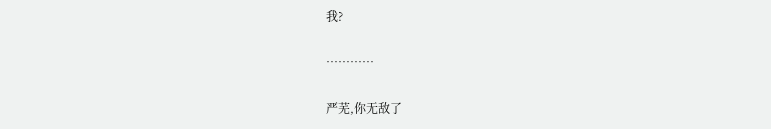我?

…………

严芜,你无敌了